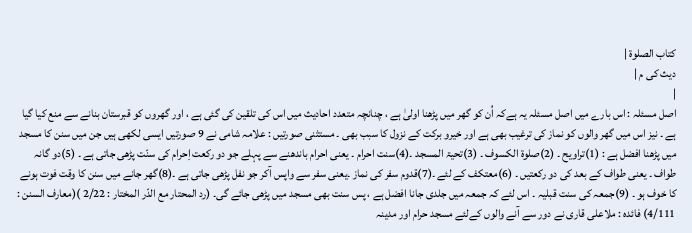کتاب الصلوۃ |
دیث کی م |
|
اصل مسئلہ : اس بارے میں اصل مسئلہ یہ ہےکہ اُن کو گھر میں پڑھنا اولیٰ ہے ، چنانچہ متعدد احادیث میں اس کی تلقین کی گئی ہے ، اور گھروں کو قبرستان بنانے سے منع کیا گیا ہے ۔ نیز اس میں گھر والوں کو نماز کی ترغیب بھی ہے اور خیرو برکت کے نزول کا سبب بھی ۔ مستثنی صورتیں : علامہ شامی نے 9 صورتیں ایسی لکھی ہیں جن میں سنن کا مسجد میں پڑھنا افضل ہے : (1)تراویح ۔ (2)صلوۃ الکسوف ۔ (3)تحیۃ المسجد ۔(4)سنت احرام ۔ یعنی احرام باندھنے سے پہلے جو دو رکعت اِحرام کی سنّت پڑھی جاتی ہے ۔ (5)دو گانہ طواف ۔ یعنی طواف کے بعد کی دو رکعتیں ۔ (6)معتکف کے لئے ۔(7)قدوم سفر کی نماز ۔یعنی سفر سے واپس آکر جو نفل پڑھی جاتی ہے ۔(8)گھر جانے میں سنن کا وقت فوت ہونے کا خوف ہو ۔ (9)جمعہ کی سنت قبلیہ ۔ اس لئے کہ جمعہ میں جلدی جانا افضل ہے ، پس سنت بھی مسجد میں پڑھی جائے گی۔ (رد المحتار مع الدّر المختار : 2/22 )(معارف السنن : 4/111) فائدہ : ملاعلی قاری نے دور سے آنے والوں کےلئے مسجد حرام اور مدینہ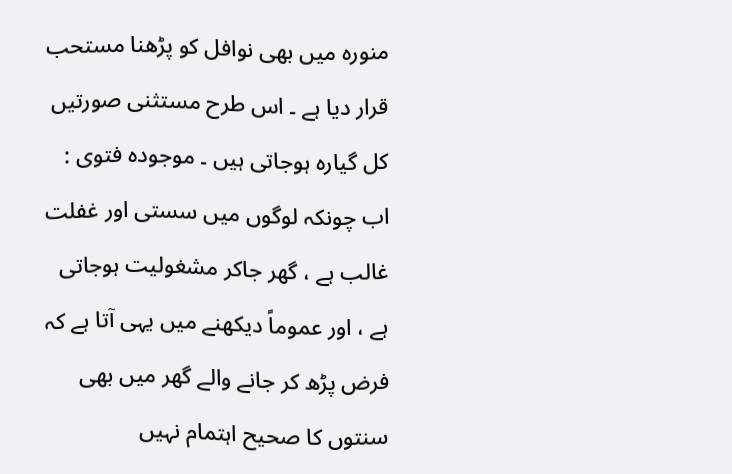منورہ میں بھی نوافل کو پڑھنا مستحب قرار دیا ہے ۔ اس طرح مستثنی صورتیں کل گیارہ ہوجاتی ہیں ۔ موجودہ فتوی : اب چونکہ لوگوں میں سستی اور غفلت غالب ہے ، گھر جاکر مشغولیت ہوجاتی ہے ، اور عموماً دیکھنے میں یہی آتا ہے کہ فرض پڑھ کر جانے والے گھر میں بھی سنتوں کا صحیح اہتمام نہیں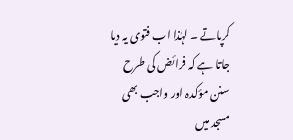کرپاتے ۔ لہٰذا اب فتوی یہ دیا جاتا ہے کہ فرائض کی طرح سنن مؤکدہ اور واجب بھی مسجد میں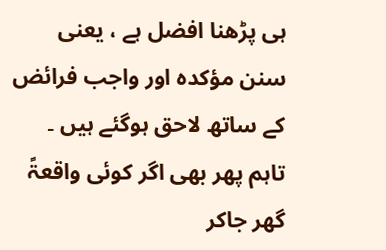ہی پڑھنا افضل ہے ، یعنی سنن مؤکدہ اور واجب فرائض کے ساتھ لاحق ہوگئے ہیں ۔ تاہم پھر بھی اگر کوئی واقعۃً گھر جاکر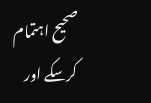صحیح اہتمام کرسکے اور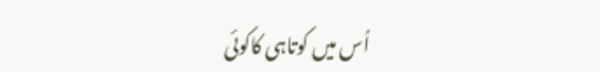اُس میں کوتاہی کاکوئی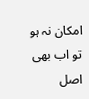امکان نہ ہو تو اب بھی اصل